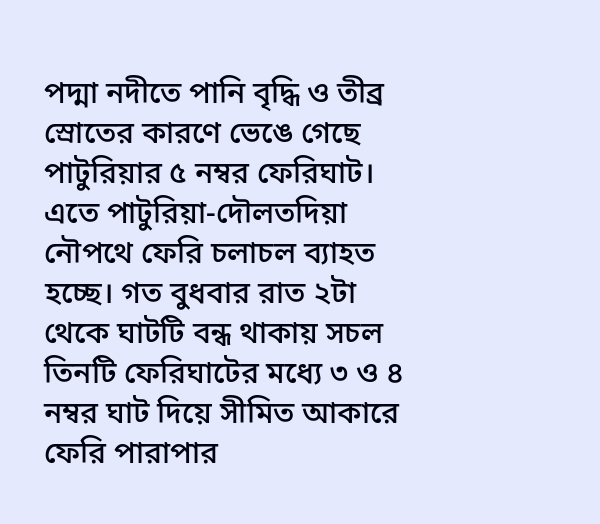পদ্মা নদীতে পানি বৃদ্ধি ও তীব্র স্রোতের কারণে ভেঙে গেছে পাটুরিয়ার ৫ নম্বর ফেরিঘাট। এতে পাটুরিয়া-দৌলতদিয়া নৌপথে ফেরি চলাচল ব্যাহত হচ্ছে। গত বুধবার রাত ২টা থেকে ঘাটটি বন্ধ থাকায় সচল তিনটি ফেরিঘাটের মধ্যে ৩ ও ৪ নম্বর ঘাট দিয়ে সীমিত আকারে ফেরি পারাপার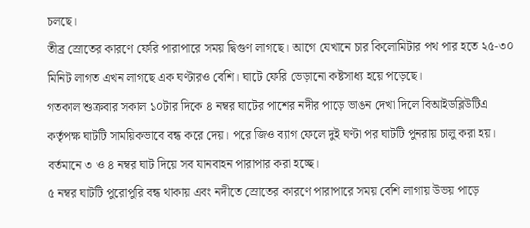চলছে।
তীব্র স্রোতের কারণে ফেরি পারাপারে সময় দ্বিগুণ লাগছে। আগে যেখানে চার কিলোমিটার পথ পার হতে ২৫-৩০ মিনিট লাগত এখন লাগছে এক ঘণ্টারও বেশি। ঘাটে ফেরি ভেড়ানো কষ্টসাধ্য হয়ে পড়েছে।
গতকাল শুক্রবার সকাল ১০টার দিকে ৪ নম্বর ঘাটের পাশের নদীর পাড়ে ভাঙন দেখা দিলে বিআইডব্লিউটিএ কর্তৃপক্ষ ঘাটটি সাময়িকভাবে বন্ধ করে দেয়। পরে জিও ব্যাগ ফেলে দুই ঘণ্টা পর ঘাটটি পুনরায় চালু করা হয়। বর্তমানে ৩ ও ৪ নম্বর ঘাট দিয়ে সব যানবাহন পারাপার করা হচ্ছে।
৫ নম্বর ঘাটটি পুরোপুরি বন্ধ থাকায় এবং নদীতে স্রোতের কারণে পারাপারে সময় বেশি লাগায় উভয় পাড়ে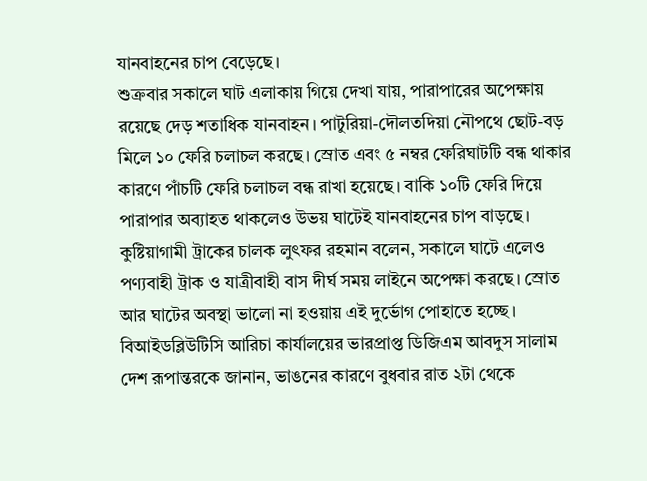যানবাহনের চাপ বেড়েছে।
শুক্রবার সকালে ঘাট এলাকায় গিয়ে দেখা যায়, পারাপারের অপেক্ষায় রয়েছে দেড় শতাধিক যানবাহন। পাটুরিয়া-দৌলতদিয়া নৌপথে ছোট-বড় মিলে ১০ ফেরি চলাচল করছে। স্রোত এবং ৫ নম্বর ফেরিঘাটটি বন্ধ থাকার কারণে পাঁচটি ফেরি চলাচল বন্ধ রাখা হয়েছে। বাকি ১০টি ফেরি দিয়ে পারাপার অব্যাহত থাকলেও উভয় ঘাটেই যানবাহনের চাপ বাড়ছে।
কুষ্টিয়াগামী ট্রাকের চালক লুৎফর রহমান বলেন, সকালে ঘাটে এলেও পণ্যবাহী ট্রাক ও যাত্রীবাহী বাস দীর্ঘ সময় লাইনে অপেক্ষা করছে। স্রোত আর ঘাটের অবস্থা ভালো না হওয়ায় এই দুর্ভোগ পোহাতে হচ্ছে।
বিআইডব্লিউটিসি আরিচা কার্যালয়ের ভারপ্রাপ্ত ডিজিএম আবদুস সালাম দেশ রূপান্তরকে জানান, ভাঙনের কারণে বুধবার রাত ২টা থেকে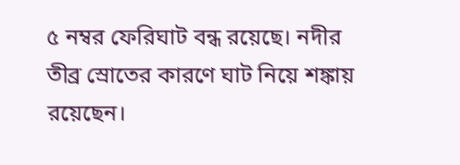৫ নম্বর ফেরিঘাট বন্ধ রয়েছে। নদীর তীব্র স্রোতের কারণে ঘাট নিয়ে শঙ্কায় রয়েছেন।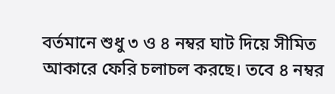বর্তমানে শুধু ৩ ও ৪ নম্বর ঘাট দিয়ে সীমিত আকারে ফেরি চলাচল করছে। তবে ৪ নম্বর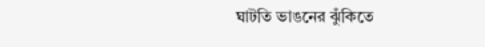ঘাটতি ভাঙনের ঝুঁকিতে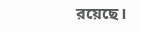রয়েছে।